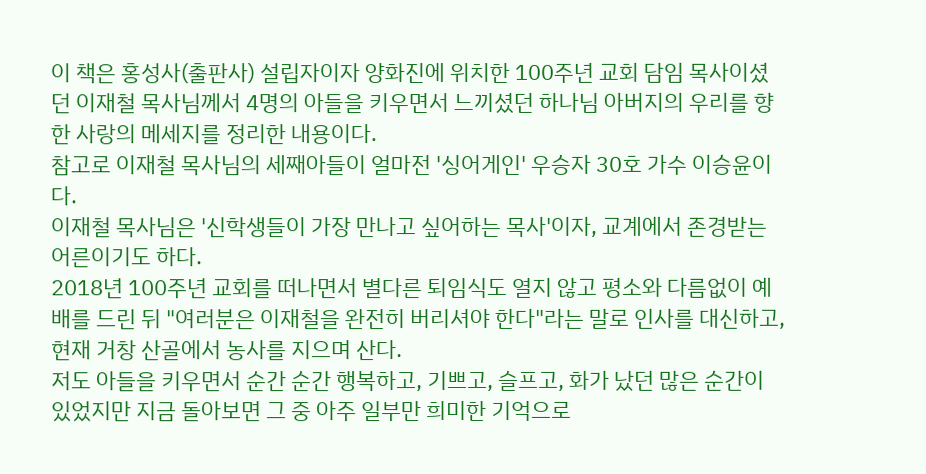이 책은 홍성사(출판사) 설립자이자 양화진에 위치한 100주년 교회 담임 목사이셨던 이재철 목사님께서 4명의 아들을 키우면서 느끼셨던 하나님 아버지의 우리를 향한 사랑의 메세지를 정리한 내용이다.
참고로 이재철 목사님의 세째아들이 얼마전 '싱어게인' 우승자 30호 가수 이승윤이다.
이재철 목사님은 '신학생들이 가장 만나고 싶어하는 목사'이자, 교계에서 존경받는 어른이기도 하다.
2018년 100주년 교회를 떠나면서 별다른 퇴임식도 열지 않고 평소와 다름없이 예배를 드린 뒤 "여러분은 이재철을 완전히 버리셔야 한다"라는 말로 인사를 대신하고, 현재 거창 산골에서 농사를 지으며 산다.
저도 아들을 키우면서 순간 순간 행복하고, 기쁘고, 슬프고, 화가 났던 많은 순간이 있었지만 지금 돌아보면 그 중 아주 일부만 희미한 기억으로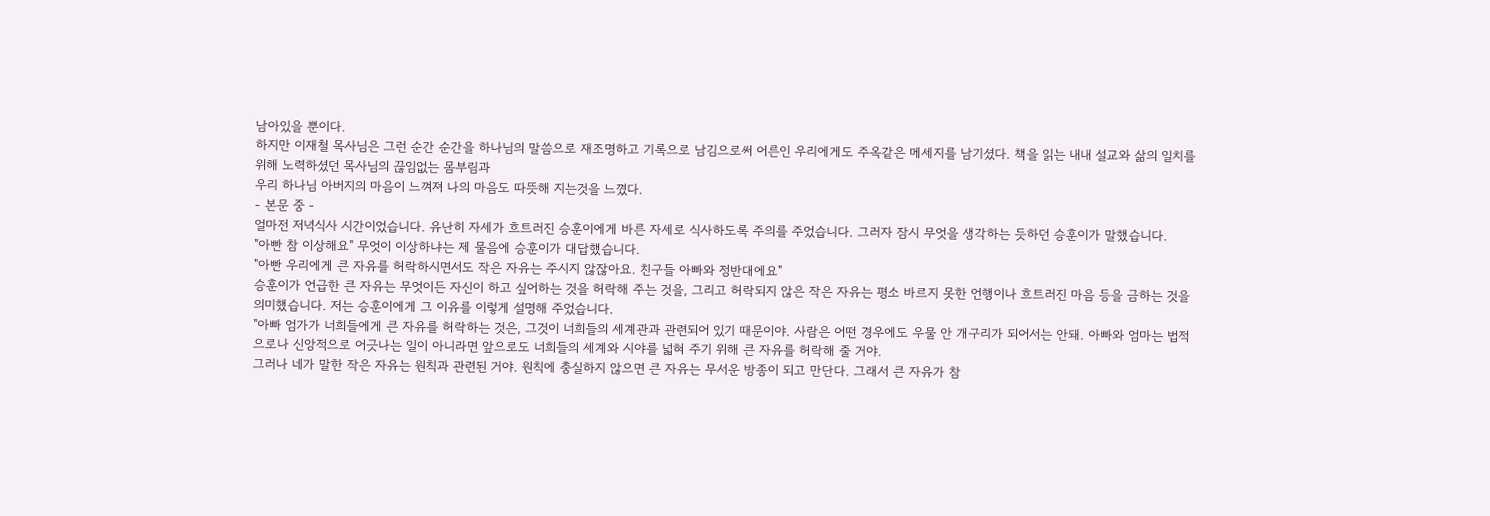남아있을 뿐이다.
하지만 이재철 목사님은 그런 순간 순간을 하나님의 말씀으로 재조명하고 기록으로 남김으로써 어른인 우리에게도 주옥같은 메세지를 남기셨다. 책을 읽는 내내 설교와 삶의 일치를 위해 노력하셨던 목사님의 끊임없는 몸부림과
우리 하나님 아버지의 마음이 느껴져 나의 마음도 따뜻해 지는것을 느꼈다.
- 본문 중 -
얼마전 저녁식사 시간이었습니다. 유난히 자세가 흐트러진 승훈이에게 바른 자세로 식사하도록 주의를 주었습니다. 그러자 잠시 무엇을 생각하는 듯하던 승훈이가 말했습니다.
"아빤 참 이상해요" 무엇이 이상하냐는 제 물음에 승훈이가 대답했습니다.
"아빤 우리에게 큰 자유를 허락하시면서도 작은 자유는 주시지 않잖아요. 친구들 아빠와 정반대에요"
승훈이가 언급한 큰 자유는 무엇이든 자신이 하고 싶어하는 것을 허락해 주는 것을, 그리고 허락되지 않은 작은 자유는 평소 바르지 못한 언행이나 흐트러진 마음 등을 금하는 것을 의미했습니다. 저는 승훈이에게 그 이유를 이렇게 설명해 주었습니다.
"아빠 엄가가 너희들에게 큰 자유를 허락하는 것은, 그것이 너희들의 세계관과 관련되어 있기 때문이야. 사람은 어떤 경우에도 우물 안 개구리가 되어서는 안돼. 아빠와 엄마는 법적으로나 신앙적으로 어긋나는 일이 아니라면 앞으로도 너희들의 세계와 시야를 넓혀 주기 위해 큰 자유를 허락해 줄 거야.
그러나 네가 말한 작은 자유는 원칙과 관련된 거야. 원칙에 충실하지 않으면 큰 자유는 무서운 방종이 되고 만단다. 그래서 큰 자유가 참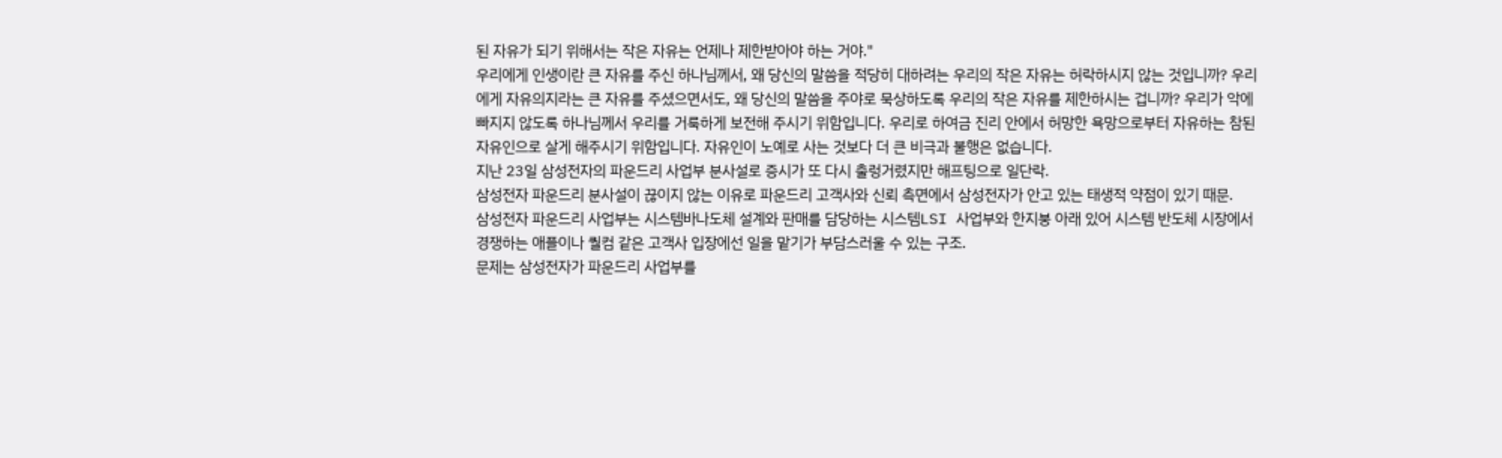된 자유가 되기 위해서는 작은 자유는 언제나 제한받아야 하는 거야."
우리에게 인생이란 큰 자유를 주신 하나님께서, 왜 당신의 말씀을 적당히 대하려는 우리의 작은 자유는 허락하시지 않는 것입니까? 우리에게 자유의지라는 큰 자유를 주셨으면서도, 왜 당신의 말씀을 주야로 묵상하도록 우리의 작은 자유를 제한하시는 겁니까? 우리가 악에 빠지지 않도록 하나님께서 우리를 거룩하게 보전해 주시기 위함입니다. 우리로 하여금 진리 안에서 허망한 욕망으로부터 자유하는 참된 자유인으로 살게 해주시기 위함입니다. 자유인이 노예로 사는 것보다 더 큰 비극과 불행은 없습니다.
지난 23일 삼성전자의 파운드리 사업부 분사설로 증시가 또 다시 출렁거렸지만 해프팅으로 일단락.
삼성전자 파운드리 분사설이 끊이지 않는 이유로 파운드리 고객사와 신뢰 측면에서 삼성전자가 안고 있는 태생적 약점이 있기 때문.
삼성전자 파운드리 사업부는 시스템바나도체 설계와 판매를 담당하는 시스템LSI 사업부와 한지붕 아래 있어 시스템 반도체 시장에서 경쟁하는 애플이나 퀄컴 같은 고객사 입장에선 일을 맡기가 부담스러울 수 있는 구조.
문제는 삼성전자가 파운드리 사업부를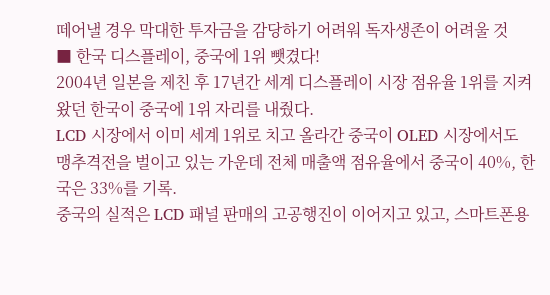떼어낼 경우 막대한 투자금을 감당하기 어려워 독자생존이 어려울 것
■ 한국 디스플레이, 중국에 1위 뺏겼다!
2004년 일본을 제친 후 17년간 세계 디스플레이 시장 점유율 1위를 지켜왔던 한국이 중국에 1위 자리를 내줬다.
LCD 시장에서 이미 세계 1위로 치고 올라간 중국이 OLED 시장에서도 맹추격전을 벌이고 있는 가운데 전체 매출액 점유율에서 중국이 40%, 한국은 33%를 기록.
중국의 실적은 LCD 패널 판매의 고공행진이 이어지고 있고, 스마트폰용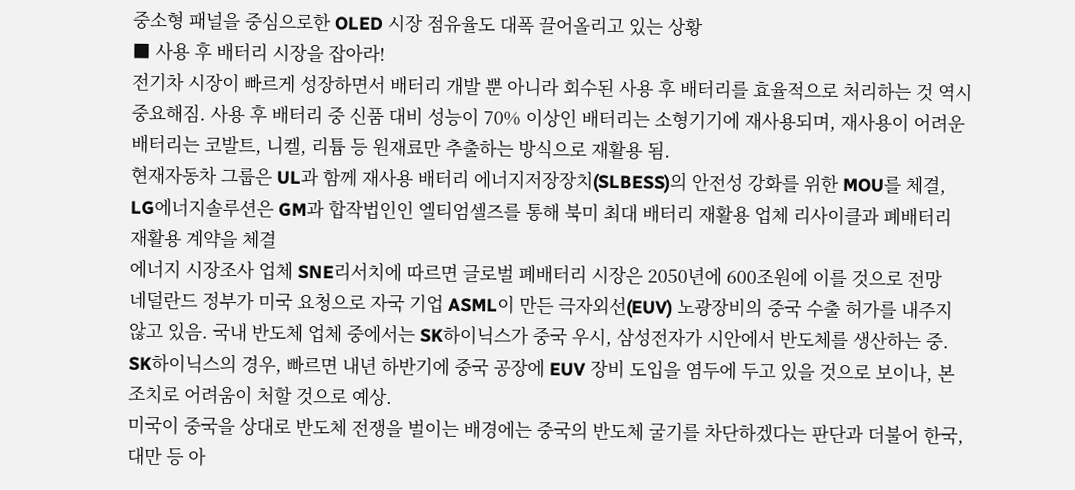중소형 패널을 중심으로한 OLED 시장 점유율도 대폭 끌어올리고 있는 상황
■ 사용 후 배터리 시장을 잡아라!
전기차 시장이 빠르게 성장하면서 배터리 개발 뿐 아니라 회수된 사용 후 배터리를 효율적으로 처리하는 것 역시 중요해짐. 사용 후 배터리 중 신품 대비 성능이 70% 이상인 배터리는 소형기기에 재사용되며, 재사용이 어려운 배터리는 코발트, 니켈, 리튬 등 원재료만 추출하는 방식으로 재활용 됨.
현재자동차 그룹은 UL과 함께 재사용 배터리 에너지저장장치(SLBESS)의 안전성 강화를 위한 MOU를 체결,
LG에너지솔루션은 GM과 합작법인인 엘티엄셀즈를 통해 북미 최대 배터리 재활용 업체 리사이클과 폐배터리 재활용 계약을 체결
에너지 시장조사 업체 SNE리서치에 따르면 글로벌 폐배터리 시장은 2050년에 600조원에 이를 것으로 전망
네덜란드 정부가 미국 요청으로 자국 기업 ASML이 만든 극자외선(EUV) 노광장비의 중국 수출 허가를 내주지 않고 있음. 국내 반도체 업체 중에서는 SK하이닉스가 중국 우시, 삼성전자가 시안에서 반도체를 생산하는 중.
SK하이닉스의 경우, 빠르면 내년 하반기에 중국 공장에 EUV 장비 도입을 염두에 두고 있을 것으로 보이나, 본 조치로 어려움이 처할 것으로 예상.
미국이 중국을 상대로 반도체 전쟁을 벌이는 배경에는 중국의 반도체 굴기를 차단하겠다는 판단과 더불어 한국, 대만 등 아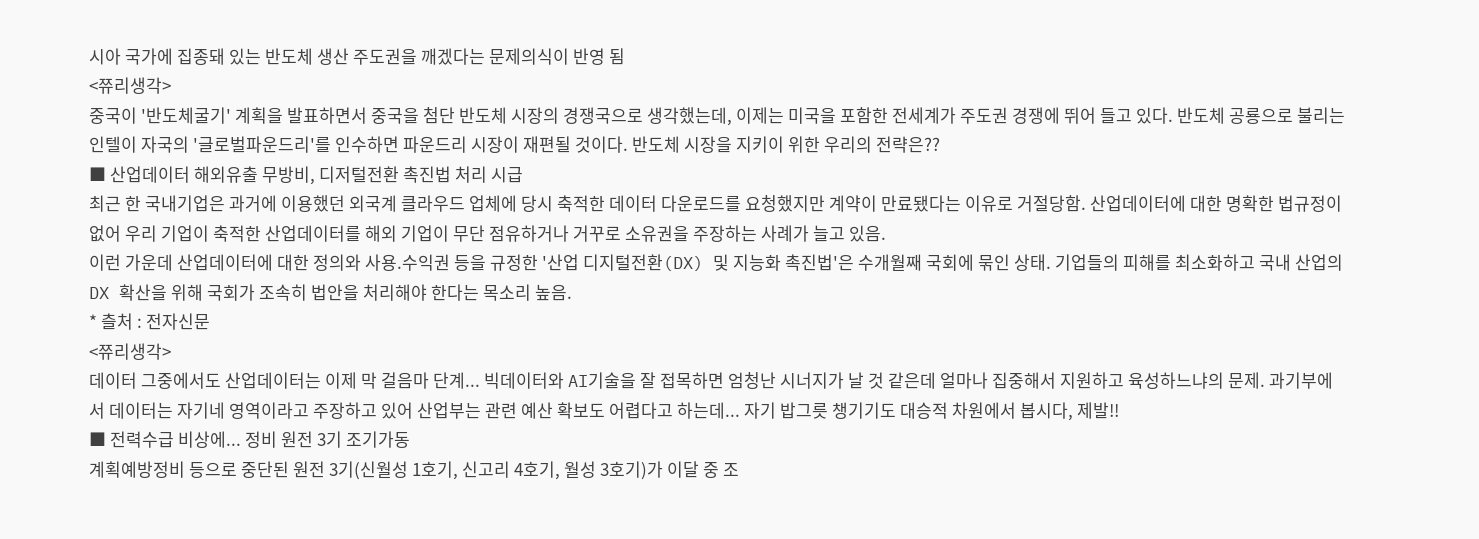시아 국가에 집종돼 있는 반도체 생산 주도권을 깨겠다는 문제의식이 반영 됨
<쮸리생각>
중국이 '반도체굴기' 계획을 발표하면서 중국을 첨단 반도체 시장의 경쟁국으로 생각했는데, 이제는 미국을 포함한 전세계가 주도권 경쟁에 뛰어 들고 있다. 반도체 공룡으로 불리는 인텔이 자국의 '글로벌파운드리'를 인수하면 파운드리 시장이 재편될 것이다. 반도체 시장을 지키이 위한 우리의 전략은??
■ 산업데이터 해외유출 무방비, 디저털전환 촉진법 처리 시급
최근 한 국내기업은 과거에 이용했던 외국계 클라우드 업체에 당시 축적한 데이터 다운로드를 요청했지만 계약이 만료됐다는 이유로 거절당함. 산업데이터에 대한 명확한 법규정이 없어 우리 기업이 축적한 산업데이터를 해외 기업이 무단 점유하거나 거꾸로 소유권을 주장하는 사례가 늘고 있음.
이런 가운데 산업데이터에 대한 정의와 사용.수익권 등을 규정한 '산업 디지털전환(DX) 및 지능화 촉진법'은 수개월째 국회에 묶인 상태. 기업들의 피해를 최소화하고 국내 산업의 DX 확산을 위해 국회가 조속히 법안을 처리해야 한다는 목소리 높음.
* 츨처 : 전자신문
<쮸리생각>
데이터 그중에서도 산업데이터는 이제 막 걸음마 단계... 빅데이터와 AI기술을 잘 접목하면 엄청난 시너지가 날 것 같은데 얼마나 집중해서 지원하고 육성하느냐의 문제. 과기부에서 데이터는 자기네 영역이라고 주장하고 있어 산업부는 관련 예산 확보도 어렵다고 하는데... 자기 밥그릇 챙기기도 대승적 차원에서 봅시다, 제발!!
■ 전력수급 비상에... 정비 원전 3기 조기가동
계획예방정비 등으로 중단된 원전 3기(신월성 1호기, 신고리 4호기, 월성 3호기)가 이달 중 조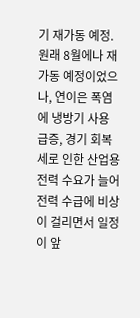기 재가동 예정. 원래 8월에나 재가동 예정이었으나, 연이은 폭염에 냉방기 사용 급증, 경기 회복세로 인한 산업용 전력 수요가 늘어 전력 수급에 비상이 걸리면서 일정이 앞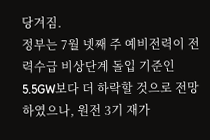당겨짐.
정부는 7월 넷째 주 예비전력이 전력수급 비상단계 돌입 기준인 5.5GW보다 더 하락할 것으로 전망하였으나, 원전 3기 재가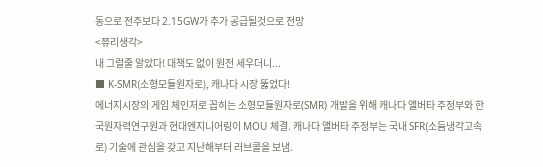동으로 전주보다 2.15GW가 추가 공급될것으로 전망
<쮸리생각>
내 그럴줄 알았다! 대책도 없이 원전 세우더니...
■ K-SMR(소형모듈원자로), 캐나다 시장 뚫었다!
에너지시장의 게임 체인저로 꼽히는 소형모듈원자로(SMR) 개발을 위해 캐나다 앨버타 주정부와 한국원자력연구원과 현대엔지니어링이 MOU 체결. 캐나다 앨버타 주정부는 국내 SFR(소듐냉각고속로) 기술에 관심을 갖고 지난해부터 러브콜을 보냄.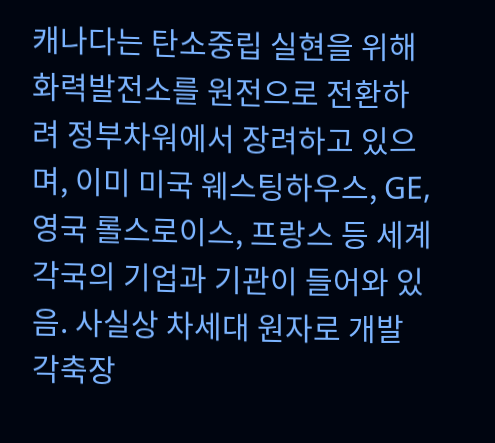캐나다는 탄소중립 실현을 위해 화력발전소를 원전으로 전환하려 정부차워에서 장려하고 있으며, 이미 미국 웨스팅하우스, GE, 영국 롤스로이스, 프랑스 등 세계 각국의 기업과 기관이 들어와 있음. 사실상 차세대 원자로 개발 각축장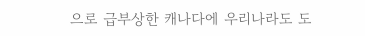으로 급부상한 캐나다에 우리나라도 도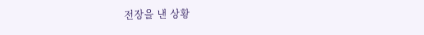전장을 낸 상황